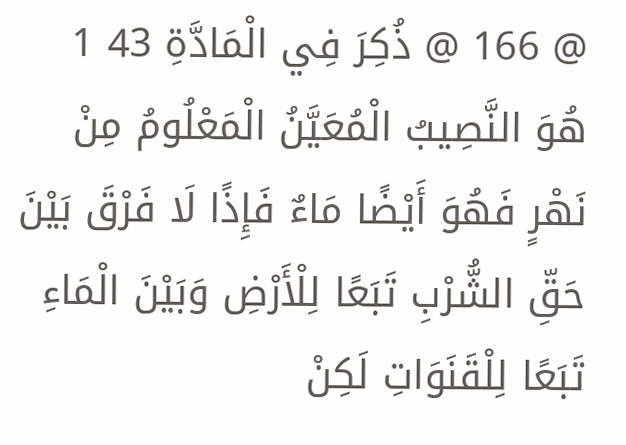@ 166 @ ذُكِرَ فِي الْمَادَّةِ 43 1 هُوَ النَّصِيبُ الْمُعَيَّنُ الْمَعْلُومُ مِنْ نَهْرٍ فَهُوَ أَيْضًا مَاءٌ فَإِذًا لَا فَرْقَ بَيْنَ حَقِّ الشُّرْبِ تَبَعًا لِلْأَرْضِ وَبَيْنَ الْمَاءِ تَبَعًا لِلْقَنَوَاتِ لَكِنْ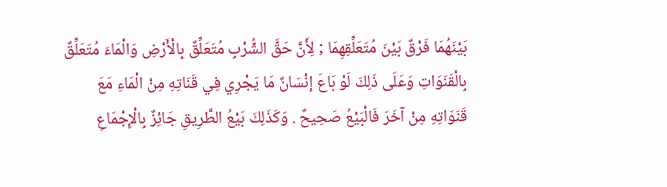بَيْنَهُمَا فَرْقٌ بَيْنَ مُتَعَلِّقِهِمَا ; لِأَنَّ حَقَّ الشُّرْبِ مُتَعَلِّقٌ بِالْأَرْضِ وَالْمَاءَ مُتَعَلِّقٌ بِالْقَنَوَاتِ وَعَلَى ذَلِكَ لَوْ بَاعَ إنْسَانٌ مَا يَجْرِي فِي قَنَاتِهِ مِنْ الْمَاءِ مَعَ قَنَوَاتِهِ مِنْ آخَرَ فَالْبَيْعُ صَحِيحٌ . وَكَذَلِكَ بَيْعُ الطَّرِيقِ جَائِزٌ بِالْإِجْمَاعِ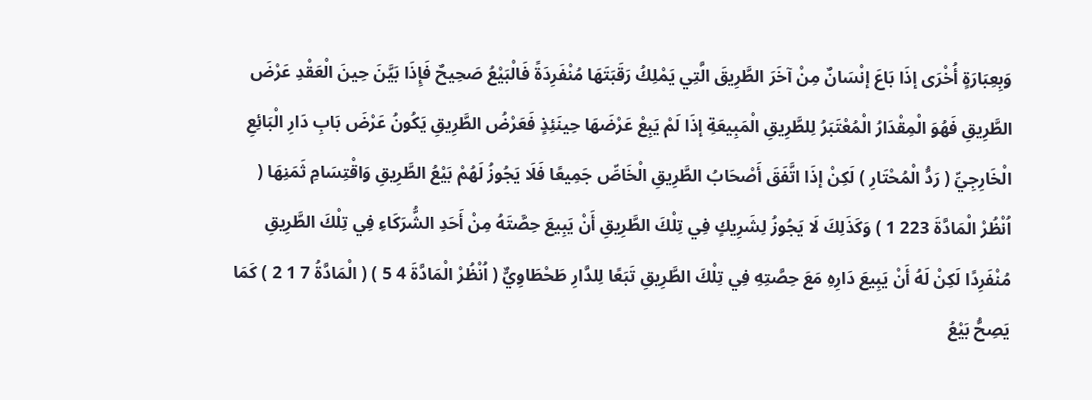وَبِعِبَارَةٍ أُخْرَى إذَا بَاعَ إنْسَانٌ مِنْ آخَرَ الطَّرِيقَ الَّتِي يَمْلِكُ رَقَبَتَهَا مُنْفَرِدَةً فَالْبَيْعُ صَحِيحٌ فَإِذَا بَيَّنَ حِينَ الْعَقْدِ عَرْضَ الطَّرِيقِ فَهُوَ الْمِقْدَارُ الْمُعْتَبَرُ لِلطَّرِيقِ الْمَبِيعَةِ إذَا لَمْ يَبِعْ عَرْضَهَا حِينَئِذٍ فَعَرْضُ الطَّرِيقِ يَكُونُ عَرْضَ بَابِ دَارِ الْبَائِعِ الْخَارِجِيِّ ( رَدُّ الْمُحْتَارِ ) لَكِنْ إذَا اتَّفَقَ أَصْحَابُ الطَّرِيقِ الْخَاصِّ جَمِيعًا فَلَا يَجُوزُ لَهُمْ بَيْعُ الطَّرِيقِ وَاقْتِسَامِ ثَمَنِهَا ( اُنْظُرْ الْمَادَّةَ 223 1 ) وَكَذَلِكَ لَا يَجُوزُ لِشَرِيكٍ فِي تِلْكَ الطَّرِيقِ أَنْ يَبِيعَ حِصَّتَهُ مِنْ أَحَدِ الشُّرَكَاءِ فِي تِلْكَ الطَّرِيقِ مُنْفَرِدًا لَكِنْ لَهُ أَنْ يَبِيعَ دَارِهِ مَعَ حِصَّتِهِ فِي تِلْكَ الطَّرِيقِ تَبَعًا لِلدَّارِ طَحْطَاوِيٌّ ( اُنْظُرْ الْمَادَّةَ 4 5 ) ( الْمَادَّةُ 7 1 2 ) كَمَا يَصِحُّ بَيْعُ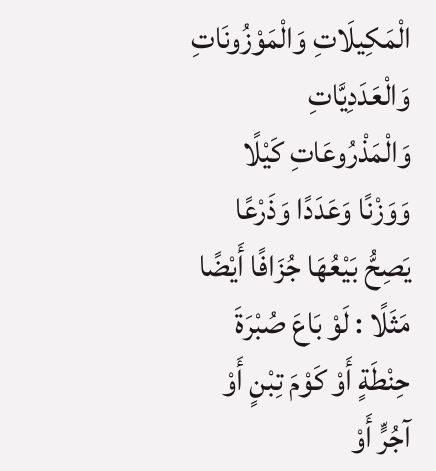الْمَكِيلَاتِ وَالْمَوْزُونَاتِ وَالْعَدَدِيَّاتِ وَالْمَذْرُوعَاتِ كَيْلًا وَوَزْنًا وَعَدَدًا وَذَرْعًا يَصِحُّ بَيْعُهَا جُزَافًا أَيْضًا مَثَلًا : لَوْ بَاعَ صُبْرَةَ حِنْطَةٍ أَوْ كَوْمَ تِبْنٍ أَوْ آجُرٍّ أَوْ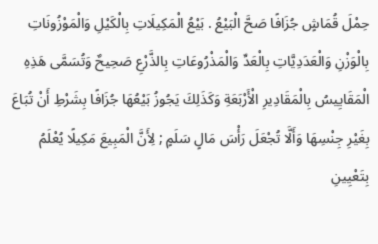حِمْلَ قُمَاشٍ جُزَافًا صَحَّ الْبَيْعُ . بَيْعُ الْمَكِيلَاتِ بِالْكَيْلِ وَالْمَوْزُونَاتِ بِالْوَزْنِ وَالْعَدَدِيَّاتِ بِالْعَدِّ وَالْمَذْرُوعَاتِ بِالذَّرْعِ صَحِيحٌ وَتُسَمَّى هَذِهِ الْمَقَايِيسُ بِالْمَقَادِيرِ الْأَرْبَعَةِ وَكَذَلِكَ يَجُوزُ بَيْعُهَا جُزَافًا بِشَرْطِ أَنْ تُبَاعَ بِغَيْرِ جِنْسِهَا وَأَلَّا تُجْعَلَ رَأْسَ مَالٍ سَلَمٍ ; لِأَنَّ الْمَبِيعَ مَكِيلًا يُعْلَمُ بِتَعْيِينِ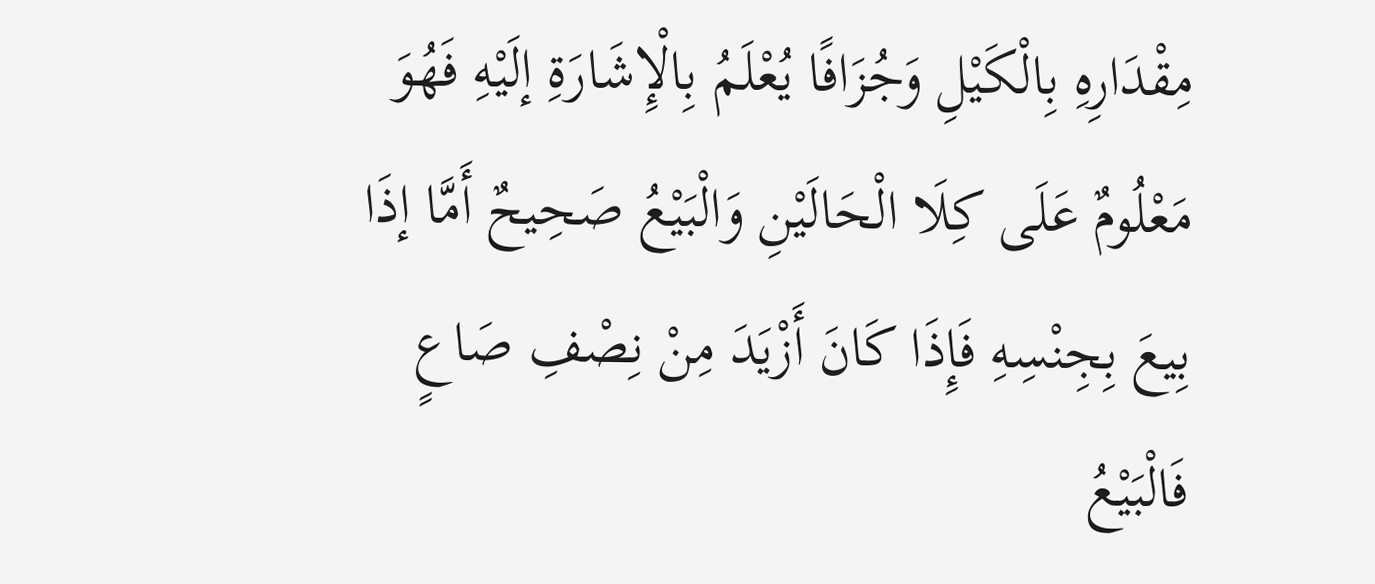مِقْدَارِهِ بِالْكَيْلِ وَجُزَافًا يُعْلَمُ بِالْإِشَارَةِ إلَيْهِ فَهُوَ مَعْلُومٌ عَلَى كِلَا الْحَالَيْنِ وَالْبَيْعُ صَحِيحٌ أَمَّا إذَا بِيعَ بِجِنْسِهِ فَإِذَا كَانَ أَزْيَدَ مِنْ نِصْفِ صَاعٍ فَالْبَيْعُ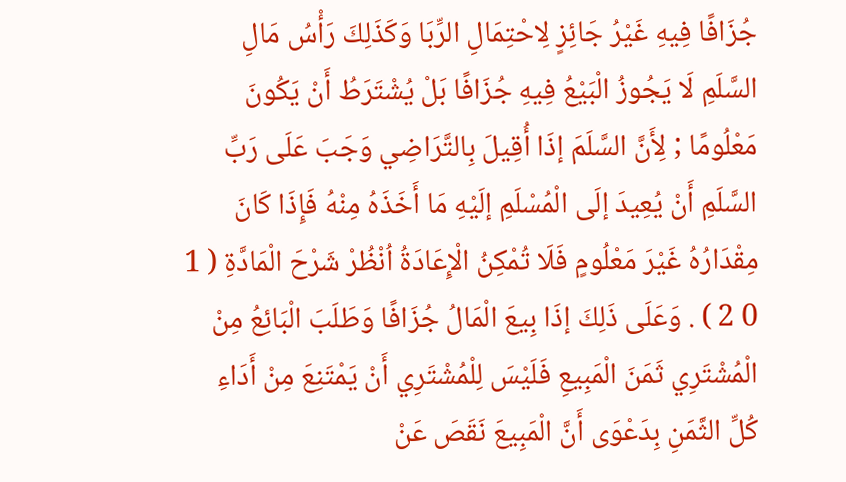جُزَافًا فِيهِ غَيْرُ جَائِزٍ لِاحْتِمَالِ الرِّبَا وَكَذَلِكَ رَأْسُ مَالِ السَّلَمِ لَا يَجُوزُ الْبَيْعُ فِيهِ جُزَافًا بَلْ يُشْتَرَطُ أَنْ يَكُونَ مَعْلُومًا ; لِأَنَّ السَّلَمَ إذَا أُقِيلَ بِالتَّرَاضِي وَجَبَ عَلَى رَبِّ السَّلَمِ أَنْ يُعِيدَ إلَى الْمُسْلَمِ إلَيْهِ مَا أَخَذَهُ مِنْهُ فَإِذَا كَانَ مِقْدَارُهُ غَيْرَ مَعْلُومٍ فَلَا تُمْكِنُ الْإِعَادَةُ اُنْظُرْ شَرْحَ الْمَادَّةِ ( 1 0 2 ) . وَعَلَى ذَلِكَ إذَا بِيعَ الْمَالُ جُزَافًا وَطَلَبَ الْبَائِعُ مِنْ الْمُشْتَرِي ثَمَنَ الْمَبِيعِ فَلَيْسَ لِلْمُشْتَرِي أَنْ يَمْتَنِعَ مِنْ أَدَاءِ كُلِّ الثَّمَنِ بِدَعْوَى أَنَّ الْمَبِيعَ نَقَصَ عَنْ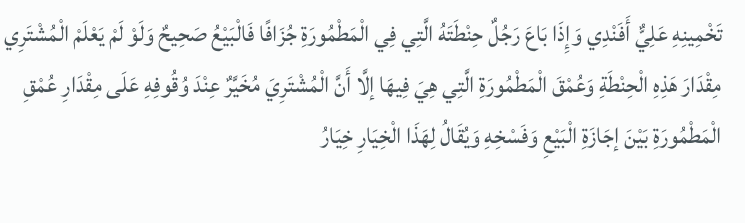تَخْمِينِهِ عَلِيٌّ أَفَنْدِي وَإِذَا بَاعَ رَجُلٌ حِنْطَتَهُ الَّتِي فِي الْمَطْمُورَةِ جُزَافًا فَالْبَيْعُ صَحِيحٌ وَلَوْ لَمْ يَعْلَمْ الْمُشْتَرِي مِقْدَارَ هَذِهِ الْحِنْطَةِ وَعُمْقَ الْمَطْمُورَةِ الَّتِي هِيَ فِيهَا إلَّا أَنَّ الْمُشْتَرِيَ مُخَيَّرٌ عِنْدَ وُقُوفِهِ عَلَى مِقْدَارِ عُمْقِ الْمَطْمُورَةِ بَيْنَ إجَازَةِ الْبَيْعِ وَفَسْخِهِ وَيُقَالُ لِهَذَا الْخِيَارِ خِيَارُ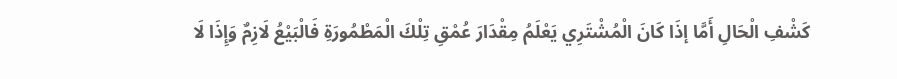كَشْفِ الْحَالِ أَمَّا إذَا كَانَ الْمُشْتَرِي يَعْلَمُ مِقْدَارَ عُمْقِ تِلْكَ الْمَطْمُورَةِ فَالْبَيْعُ لَازِمٌ وَإِذَا لَا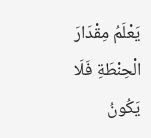يَعْلَمُ مِقْدَارَ الْحِنْطَةِ فَلَا يَكُونُ